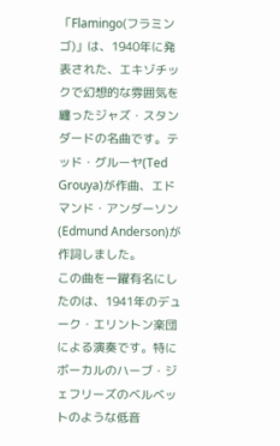「Flamingo(フラミンゴ)」は、1940年に発表された、エキゾチックで幻想的な雰囲気を纏ったジャズ・スタンダードの名曲です。テッド・グルーヤ(Ted Grouya)が作曲、エドマンド・アンダーソン(Edmund Anderson)が作詞しました。
この曲を一躍有名にしたのは、1941年のデューク・エリントン楽団による演奏です。特にボーカルのハーブ・ジェフリーズのベルベットのような低音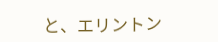と、エリントン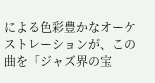による色彩豊かなオーケストレーションが、この曲を「ジャズ界の宝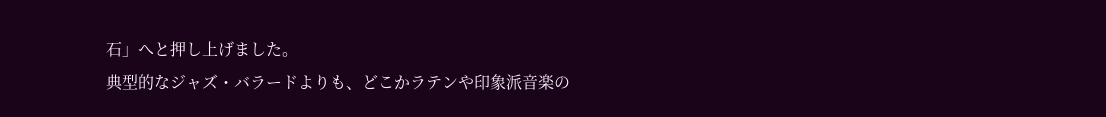石」へと押し上げました。
典型的なジャズ・バラードよりも、どこかラテンや印象派音楽の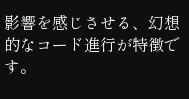影響を感じさせる、幻想的なコード進行が特徴です。